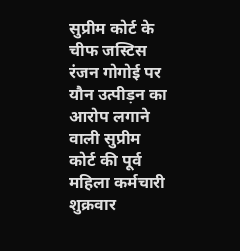सुप्रीम कोर्ट के चीफ जस्टिस रंजन गोगोई पर यौन उत्पीड़न का आरोप लगाने वाली सुप्रीम कोर्ट की पूर्व महिला कर्मचारी शुक्रवार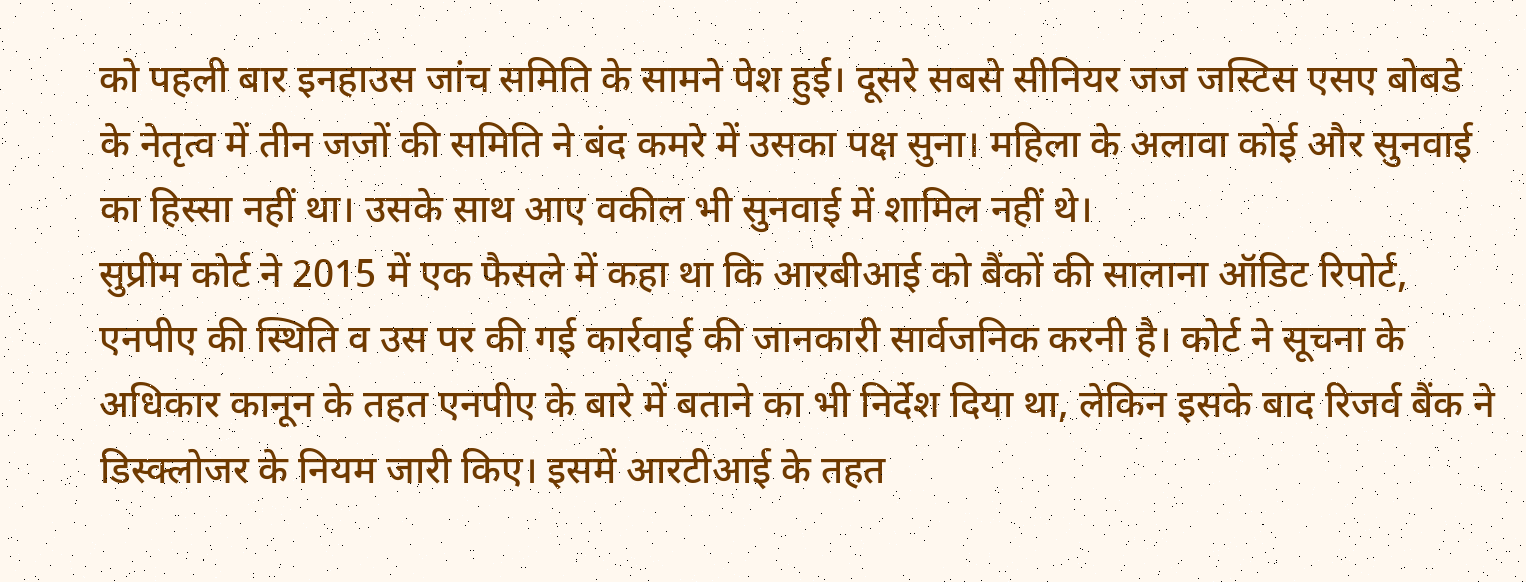को पहली बार इनहाउस जांच समिति के सामने पेश हुई। दूसरे सबसे सीनियर जज जस्टिस एसए बोबडे के नेतृत्व में तीन जजों की समिति ने बंद कमरे में उसका पक्ष सुना। महिला के अलावा कोई और सुनवाई का हिस्सा नहीं था। उसके साथ आए वकील भी सुनवाई में शामिल नहीं थे।
सुप्रीम कोर्ट ने 2015 में एक फैसले में कहा था कि आरबीआई को बैंकों की सालाना ऑडिट रिपोर्ट, एनपीए की स्थिति व उस पर की गई कार्रवाई की जानकारी सार्वजनिक करनी है। कोर्ट ने सूचना के अधिकार कानून के तहत एनपीए के बारे में बताने का भी निर्देश दिया था, लेकिन इसके बाद रिजर्व बैंक ने डिस्क्लोजर के नियम जारी किए। इसमें आरटीआई के तहत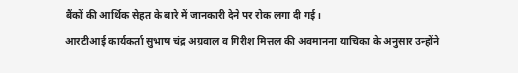बैंकों की आर्थिक सेहत के बारे में जानकारी देने पर रोक लगा दी गई।
आरटीआई कार्यकर्ता सुभाष चंद्र अग्रवाल व गिरीश मित्तल की अवमानना याचिका के अनुसार उन्होंने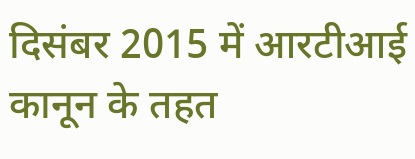दिसंबर 2015 में आरटीआई कानून के तहत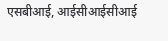एसबीआई, आईसीआईसीआई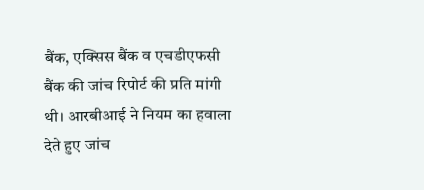बैंक, एक्सिस बैंक व एचडीएफसी बैंक की जांच रिपोर्ट की प्रति मांगी थी। आरबीआई ने नियम का हवाला देते हुए जांच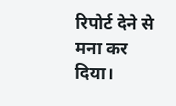रिपोर्ट देने से मना कर दिया।